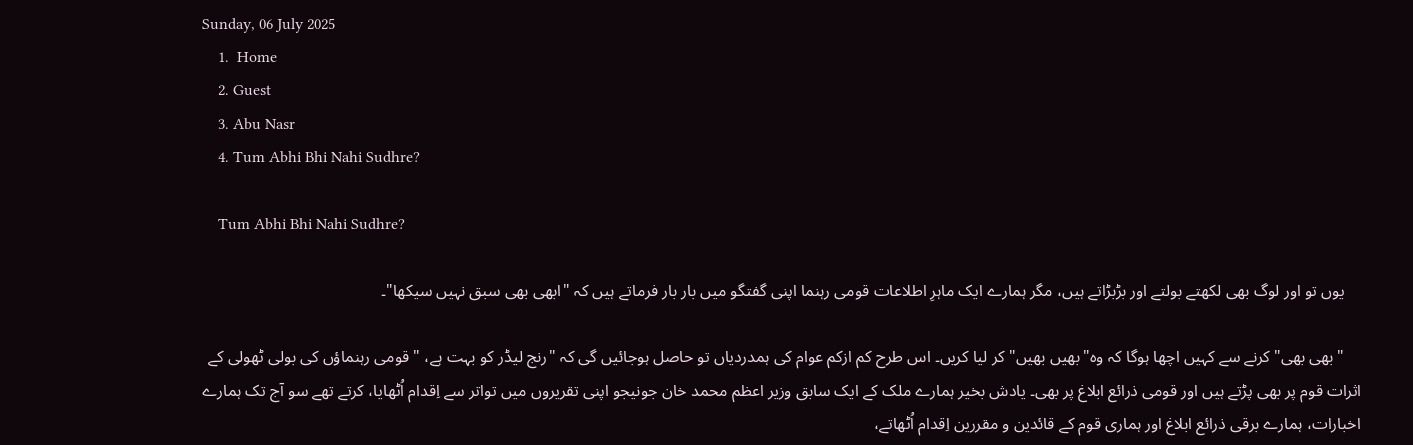Sunday, 06 July 2025
    1.  Home
    2. Guest
    3. Abu Nasr
    4. Tum Abhi Bhi Nahi Sudhre?

    Tum Abhi Bhi Nahi Sudhre?

    یوں تو اور لوگ بھی لکھتے بولتے اور بڑبڑاتے ہیں، مگر ہمارے ایک ماہرِ اطلاعات قومی رہنما اپنی گفتگو میں بار بار فرماتے ہیں کہ "ابھی بھی سبق نہیں سیکھا"۔

    "بھی بھی" کرنے سے کہیں اچھا ہوگا کہ وہ"بھیں بھیں" کر لیا کریں۔ اس طرح کم ازکم عوام کی ہمدردیاں تو حاصل ہوجائیں گی کہ "رنج لیڈر کو بہت ہے، "قومی رہنماؤں کی بولی ٹھولی کے اثرات قوم پر بھی پڑتے ہیں اور قومی ذرائع ابلاغ پر بھی۔ یادش بخیر ہمارے ملک کے ایک سابق وزیر اعظم محمد خان جونیجو اپنی تقریروں میں تواتر سے اِقدام اُٹھایا، کرتے تھے سو آج تک ہمارے اخبارات، ہمارے برقی ذرائع ابلاغ اور ہماری قوم کے قائدین و مقررین اِقدام اُٹھاتے،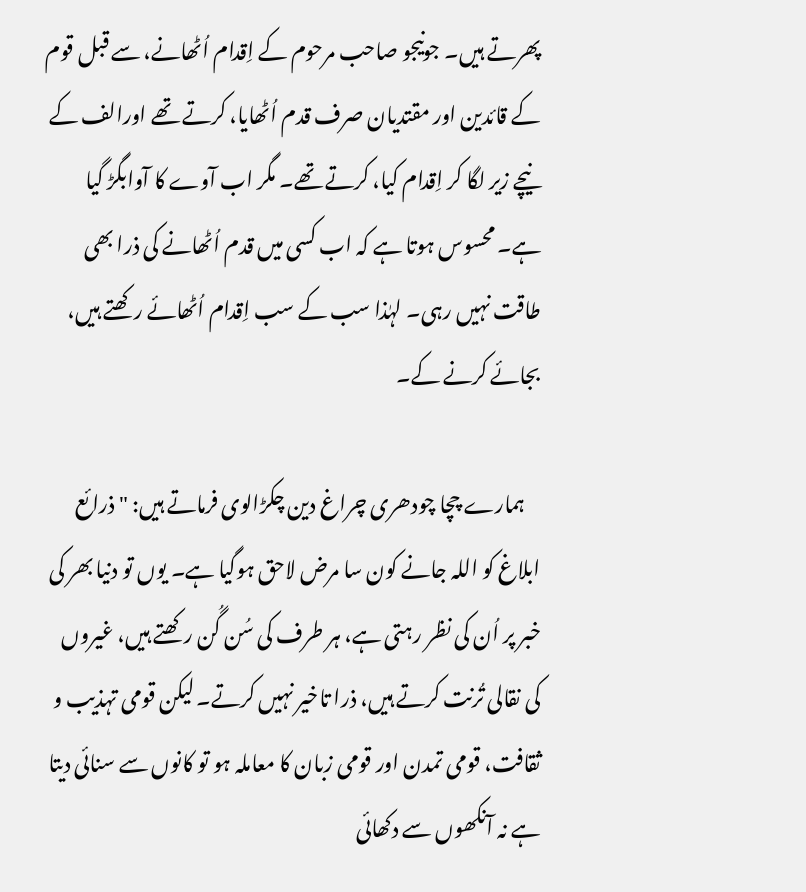پھرتے ہیں۔ جونیجو صاحب مرحوم کے اِقدام اُٹھانے، سے قبل قوم کے قائدین اور مقتدیان صرف قدم اُٹھایا، کرتے تھے اورالف کے نیچے زیر لگا کر اِقدام کیا، کرتے تھے۔ مگر اب آوے کا آوابگڑ گیا ہے۔ محسوس ہوتا ہے کہ اب کسی میں قدم اُٹھانے کی ذرا بھی طاقت نہیں رہی۔ لہٰذا سب کے سب اِقدام اُٹھائے رکھتے ہیں، بجائے کرنے کے۔

    ہمارے چچا چودھری چراغ دین چکڑالوی فرماتے ہیں: "ذرائع ابلاغ کو اللہ جانے کون سا مرض لاحق ہوگیا ہے۔ یوں تو دنیا بھر کی خبر پر اُن کی نظر رہتی ہے، ہر طرف کی سُن گُن رکھتے ہیں، غیروں کی نقالی تُرنت کرتے ہیں، ذرا تاخیر نہیں کرتے۔ لیکن قومی تہذیب و ثقافت، قومی تمدن اور قومی زبان کا معاملہ ہو تو کانوں سے سنائی دیتا ہے نہ آنکھوں سے دکھائی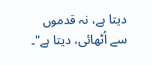دیتا ہے، نہ قدموں سے اُٹھائی، دیتا ہے"۔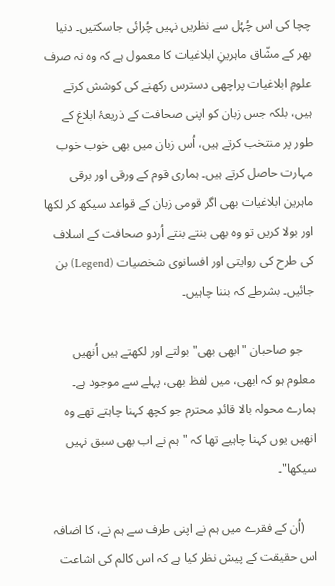چچا کی اس چُہُل سے نظریں نہیں چُرائی جاسکتیں۔ دنیا بھر کے مشّاق ماہرینِ ابلاغیات کا معمول ہے کہ وہ نہ صرف علومِ ابلاغیات پراچھی دسترس رکھنے کی کوشش کرتے ہیں، بلکہ جس زبان کو اپنی صحافت کے ذریعۂ ابلاغ کے طور پر منتخب کرتے ہیں، اُس زبان میں بھی خوب خوب مہارت حاصل کرتے ہیں۔ ہماری قوم کے ورقی اور برقی ماہرین ابلاغیات بھی اگر قومی زبان کے قواعد سیکھ کر لکھا اور بولا کریں تو وہ بھی بنتے بنتے اُردو صحافت کے اسلاف کی طرح کی روایتی اور افسانوی شخصیات (Legend) بن جائیں۔ بشرطے کہ بننا چاہیں۔

    جو صاحبان "ابھی بھی" بولتے اور لکھتے ہیں اُنھیں معلوم ہو کہ ابھی، میں لفظ بھی، پہلے سے موجود ہے۔ ہمارے محولہ بالا قائدِ محترم جو کچھ کہنا چاہتے تھے وہ انھیں یوں کہنا چاہیے تھا کہ "ہم نے اب بھی سبق نہیں سیکھا"۔

    (اُن کے فقرے میں ہم نے اپنی طرف سے ہم نے، کا اضافہ اس حقیقت کے پیش نظر کیا ہے کہ اس کالم کی اشاعت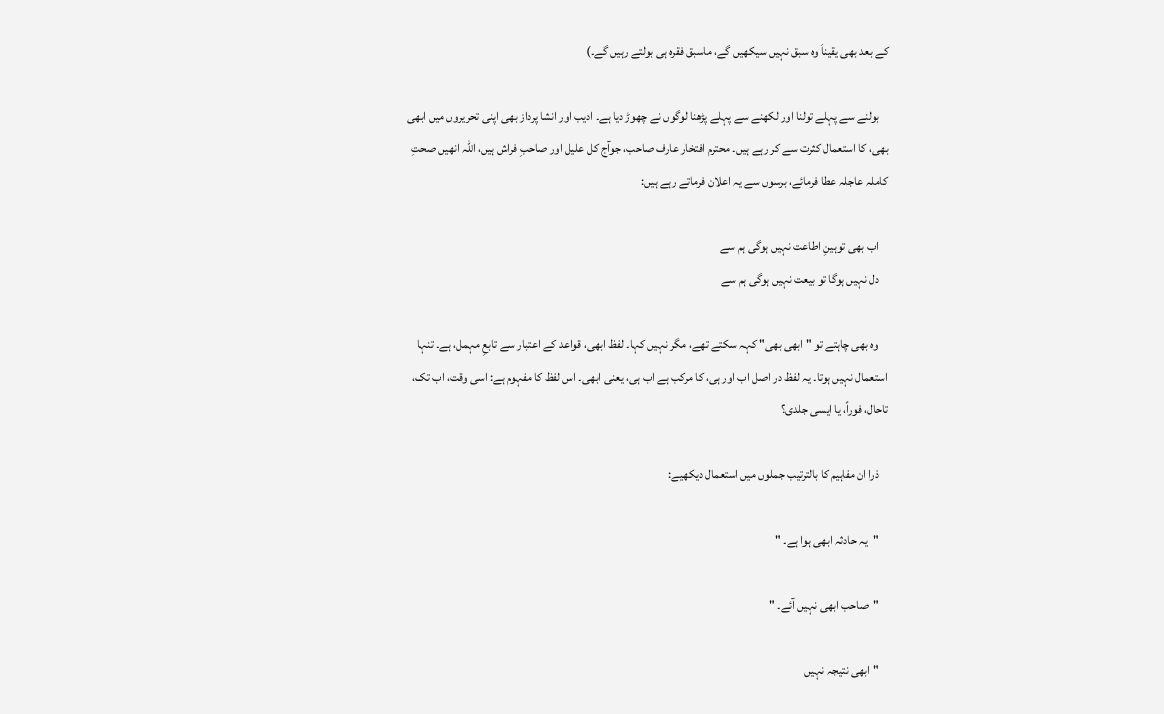کے بعد بھی یقیناَ وہ سبق نہیں سیکھیں گے، ماسبق فقرہ ہی بولتے رہیں گے۔)

    بولنے سے پہلے تولنا اور لکھنے سے پہلے پڑھنا لوگوں نے چھوڑ دیا ہے۔ ادیب اور انشا پرداز بھی اپنی تحریروں میں ابھی بھی، کا استعمال کثرت سے کر رہے ہیں۔ محترم افتخار عارف صاحب، جوآج کل علیل اور صاحبِ فراش ہیں، اللہ انھیں صحتِ کاملہ عاجلہ عطا فرمائے، برسوں سے یہ اعلان فرماتے رہے ہیں:

    اب بھی توہینِ اطاعت نہیں ہوگی ہم سے
    دل نہیں ہوگا تو بیعت نہیں ہوگی ہم سے

    وہ بھی چاہتے تو "ابھی بھی" کہہ سکتے تھے، مگر نہیں کہا۔ لفظ ابھی، قواعد کے اعتبار سے تابعِ مہمل، ہے۔ تنہا استعمال نہیں ہوتا۔ یہ لفظ در اصل اب اور ہی، کا مرکب ہے اب ہی، یعنی ابھی۔ اس لفظ کا مفہوم ہے: اسی وقت، اب تک، تاحال، فوراً، یا ایسی جلدی؟

    ذرا ان مفاہیم کا بالترتیب جملوں میں استعمال دیکھیے:

    "یہ حادثہ ابھی ہوا ہے۔ "

    "صاحب ابھی نہیں آئے۔ "

    "ابھی نتیجہ نہیں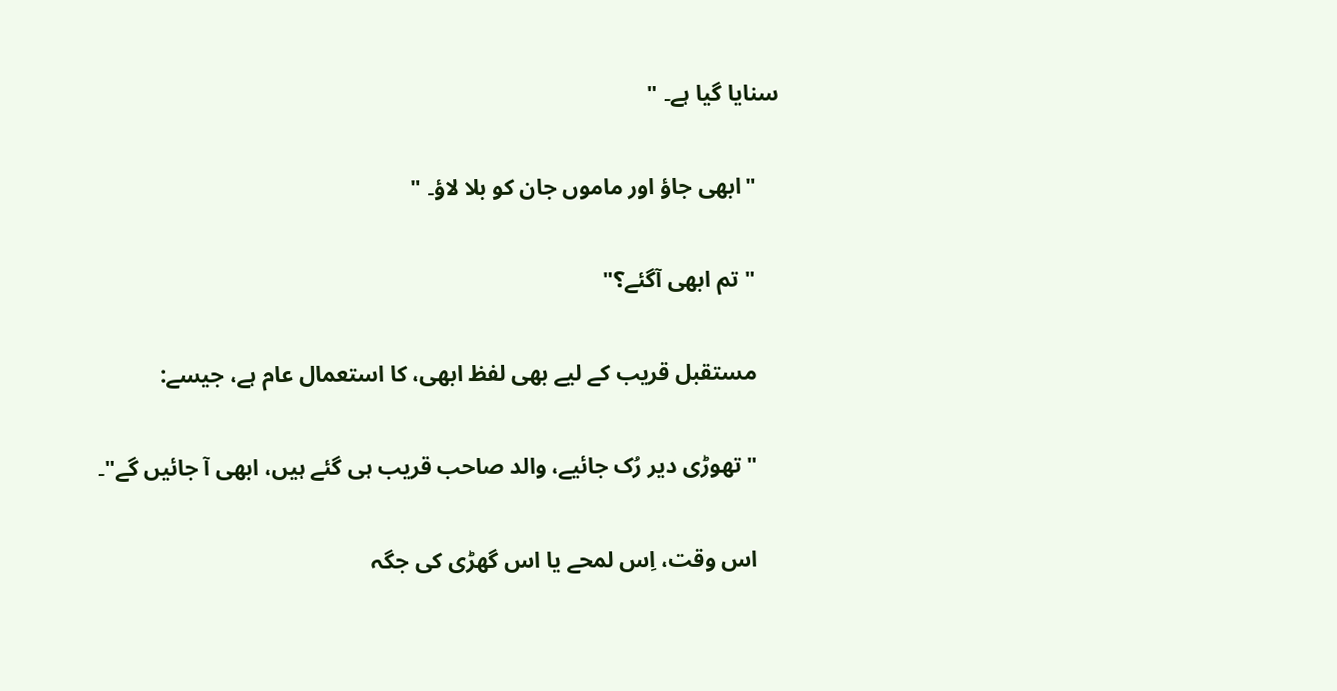سنایا گیا ہے۔ "

    "ابھی جاؤ اور ماموں جان کو بلا لاؤ۔ "

    "تم ابھی آگئے؟"

    مستقبل قریب کے لیے بھی لفظ ابھی، کا استعمال عام ہے، جیسے:

    "تھوڑی دیر رُک جائیے، والد صاحب قریب ہی گئے ہیں، ابھی آ جائیں گے"۔

    اس وقت، اِس لمحے یا اس گھڑی کی جگہ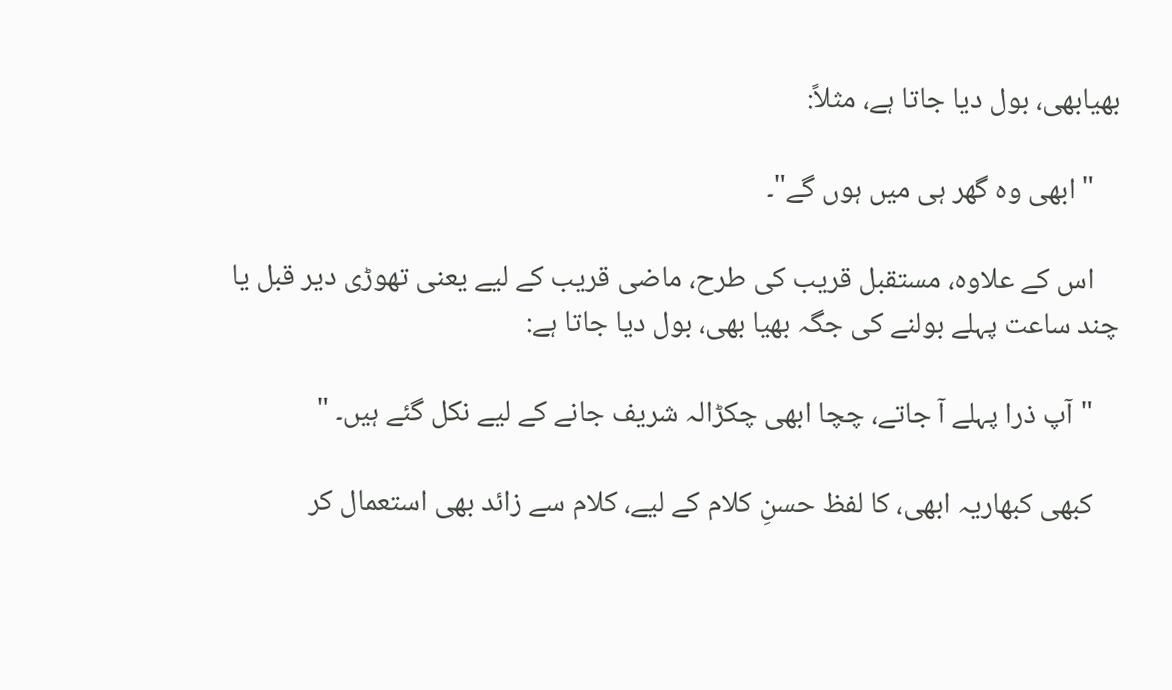بھیابھی، بول دیا جاتا ہے، مثلاً:

    "ابھی وہ گھر ہی میں ہوں گے"۔

    اس کے علاوہ، مستقبل قریب کی طرح، ماضی قریب کے لیے یعنی تھوڑی دیر قبل یا چند ساعت پہلے بولنے کی جگہ بھیا بھی، بول دیا جاتا ہے:

    "آپ ذرا پہلے آ جاتے، چچا ابھی چکڑالہ شریف جانے کے لیے نکل گئے ہیں۔ "

    کبھی کبھاریہ ابھی، کا لفظ حسنِ کلام کے لیے، کلام سے زائد بھی استعمال کر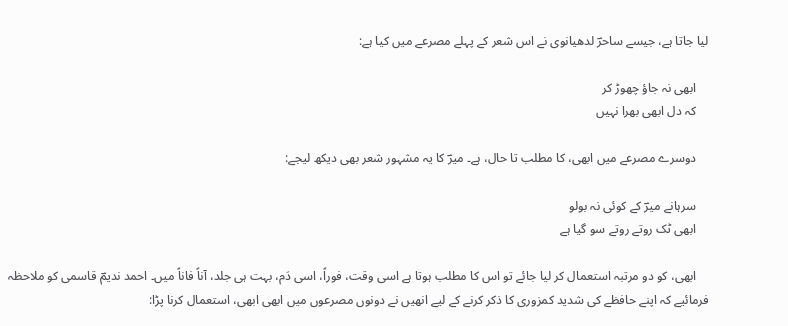لیا جاتا ہے، جیسے ساحرؔ لدھیانوی نے اس شعر کے پہلے مصرعے میں کیا ہے:

    ابھی نہ جاؤ چھوڑ کر
    کہ دل ابھی بھرا نہیں

    دوسرے مصرعے میں ابھی، کا مطلب تا حال، ہے۔ میرؔ کا یہ مشہور شعر بھی دیکھ لیجے:

    سرہانے میرؔ کے کوئی نہ بولو
    ابھی ٹک روتے روتے سو گیا ہے

    ابھی، کو دو مرتبہ استعمال کر لیا جائے تو اس کا مطلب ہوتا ہے اسی وقت، فوراً، اسی دَم، بہت ہی جلد، آناً فاناً میں۔ احمد ندیمؔ قاسمی کو ملاحظہ فرمائیے کہ اپنے حافظے کی شدید کمزوری کا ذکر کرنے کے لیے انھیں نے دونوں مصرعوں میں ابھی ابھی، استعمال کرنا پڑا: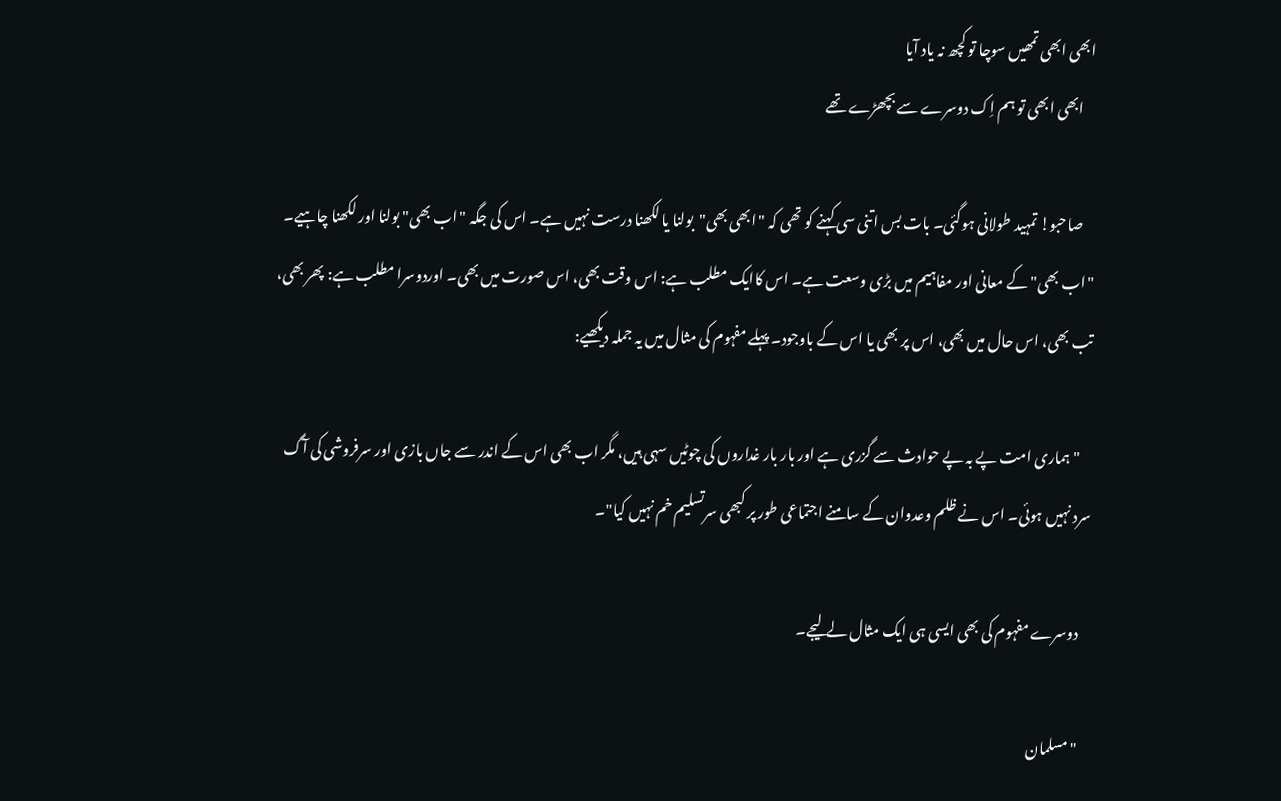ابھی ابھی تمھیں سوچا تو کچھ نہ یاد آیا
    ابھی ابھی تو ہم اِک دوسرے سے بچھڑے تھے

    صاحبو! تمہید طولانی ہوگئی۔ بات بس اتنی سی کہنے کو تھی کہ "ابھی بھی"بولنا یا لکھنا درست نہیں ہے۔ اس کی جگہ "اب بھی" بولنا اور لکھنا چاہیے۔ "اب بھی" کے معانی اور مفاہیم میں بڑی وسعت ہے۔ اس کاایک مطلب ہے: اس وقت بھی، اس صورت میں بھی۔ اوردوسرا مطلب ہے: پھر بھی، تب بھی، اس حال میں بھی، اس پر بھی یا اس کے باوجود۔ پہلے مفہوم کی مثال میں یہ جملہ دیکھیے:

    "ہماری امت پے بہ پے حوادث سے گزری ہے اور بار بار غداروں کی چوٹیں سہی ہیں، مگر اب بھی اس کے اندر سے جاں بازی اور سرفروشی کی آگ سرد نہیں ہوئی۔ اس نے ظلم وعدوان کے سامنے اجتماعی طور پر کبھی سرتسلیم خم نہیں کیا"۔

    دوسرے مفہوم کی بھی ایسی ہی ایک مثال لے لیجے۔

    "مسلمان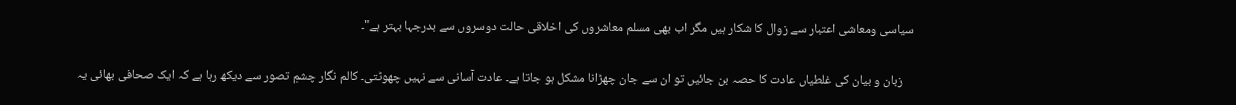سیاسی ومعاشی اعتبار سے زوال کا شکار ہیں مگر اب بھی مسلم معاشروں کی اخلاقی حالت دوسروں سے بدرجہا بہتر ہے"۔

    زبان و بیان کی غلطیاں عادت کا حصہ بن جائیں تو ان سے جان چھڑانا مشکل ہو جاتا ہے۔ عادت آسانی سے نہیں چھوٹتی۔ کالم نگار چشمِ تصور سے دیکھ رہا ہے کہ ایک صحافی بھائی یہ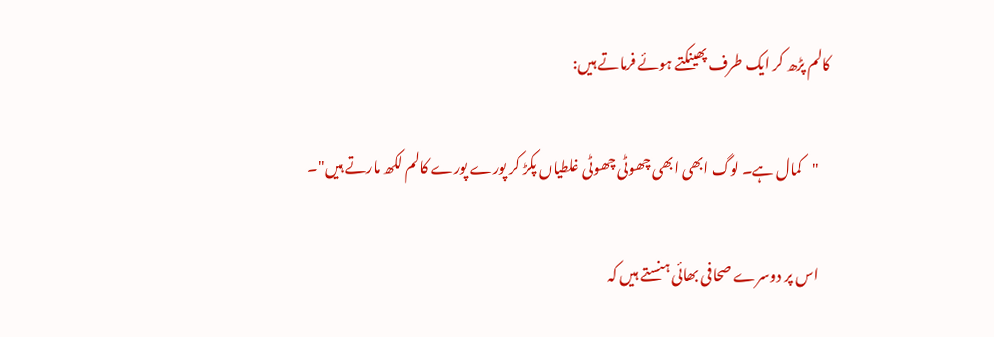کالم پڑھ کر ایک طرف پھینکتے ہوئے فرماتے ہیں:

    "کمال ہے۔ لوگ ابھی ابھی چھوٹی چھوٹی غلطیاں پکڑ کر پورے پورے کالم لکھ مارتے ہیں"۔

    اس پر دوسرے صحافی بھائی ہنستے ہیں کہ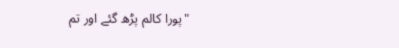"پورا کالم پڑھ گئے اور تم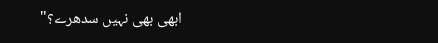ابھی بھی نہیں سدھرے؟"